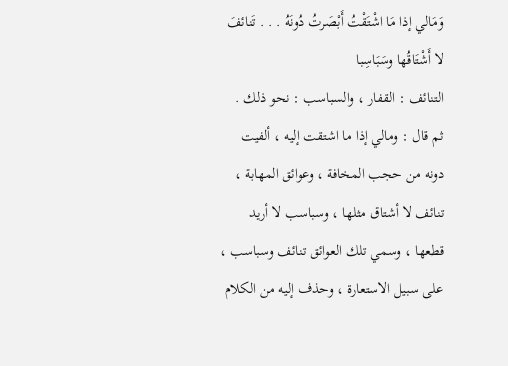وَمَالي إذا مَا اشْتَقْتُ أَبْصَرتُ دُونَهُ . . . تَنائفَ لا أَشْتَاقُها وسَبَاسِبا
التنائف : القفار ، والسباسب : نحو ذلك .
ثم قال : ومالي إذا ما اشتقت إليه ، ألفيت دونه من حجب المخافة ، وعوائق المهابة ، تنائف لا أشتاق مثلها ، وسباسب لا أريد قطعها ، وسمي تلك العوائق تنائف وسباسب ، على سبيل الاستعارة ، وحذف إليه من الكلام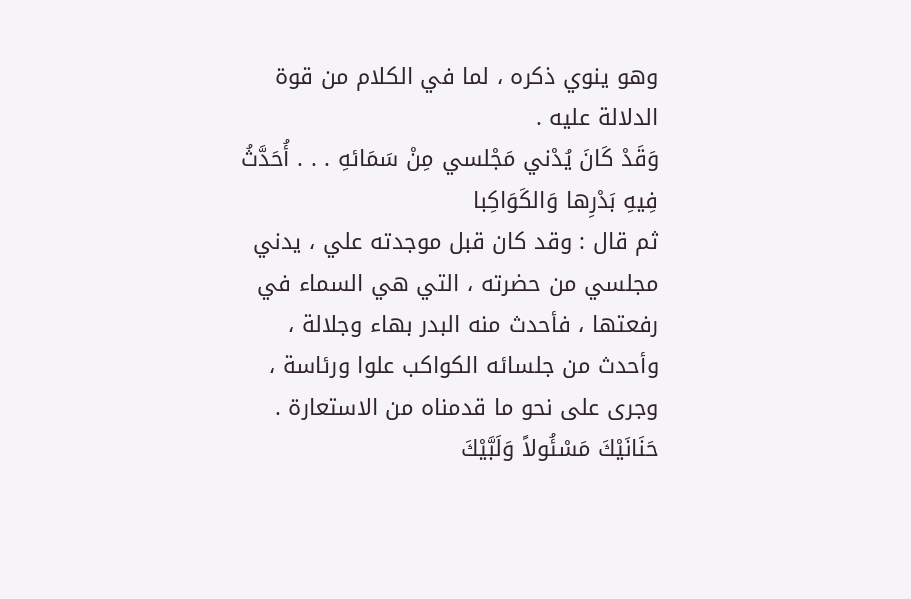وهو ينوي ذكره ، لما في الكلام من قوة الدلالة عليه .
وَقَدْ كَانَ يُدْني مَجْلسي مِنْ سَمَائهِ . . . أُحَدَّثُ فِيهِ بَدْرِها وَالكَوَاكِبا
ثم قال : وقد كان قبل موجدته علي ، يدني مجلسي من حضرته ، التي هي السماء في رفعتها ، فأحدث منه البدر بهاء وجلالة ، وأحدث من جلسائه الكواكب علوا ورئاسة ، وجرى على نحو ما قدمناه من الاستعارة .
حَنَانَيْكَ مَسْئُولاً وَلَبَّيْكَ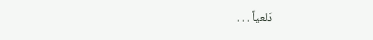دَلعياً . . .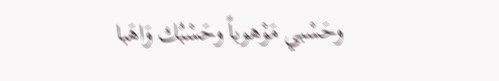وحَسْبي مَوْهوباً وحَسْبُك وَاهَبا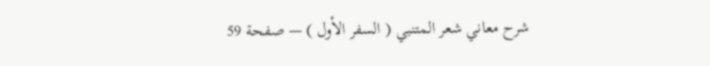شرح معاني شعر المتنبي ( السفر الأول ) — صفحة 59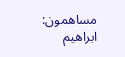مساهمون: ابراهيم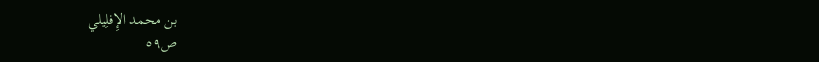بن محمد الإِفلِيلي
ص٥٩